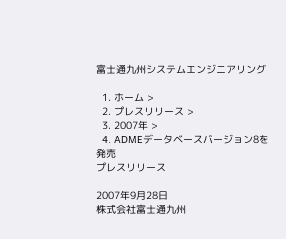富士通九州システムエンジニアリング

  1. ホーム >
  2. プレスリリース >
  3. 2007年 >
  4. ADMEデータベースバージョン8を発売
プレスリリース

2007年9月28日
株式会社富士通九州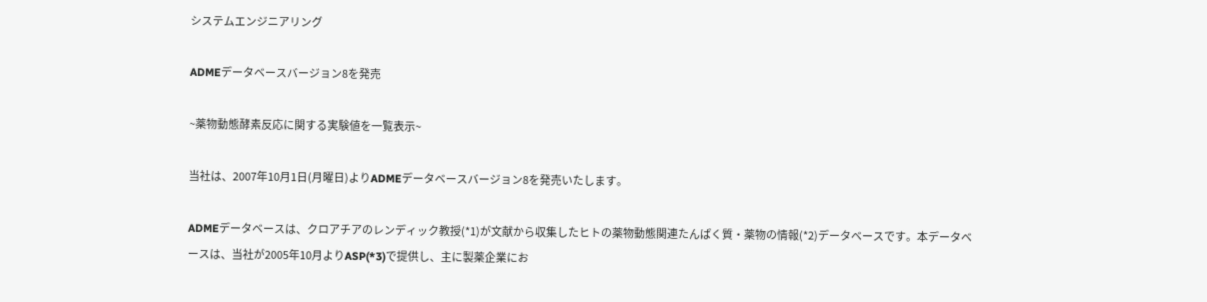システムエンジニアリング

ADMEデータベースバージョン8を発売

~薬物動態酵素反応に関する実験値を一覧表示~

当社は、2007年10月1日(月曜日)よりADMEデータベースバージョン8を発売いたします。

ADMEデータベースは、クロアチアのレンディック教授(*1)が文献から収集したヒトの薬物動態関連たんぱく質・薬物の情報(*2)データベースです。本データベースは、当社が2005年10月よりASP(*3)で提供し、主に製薬企業にお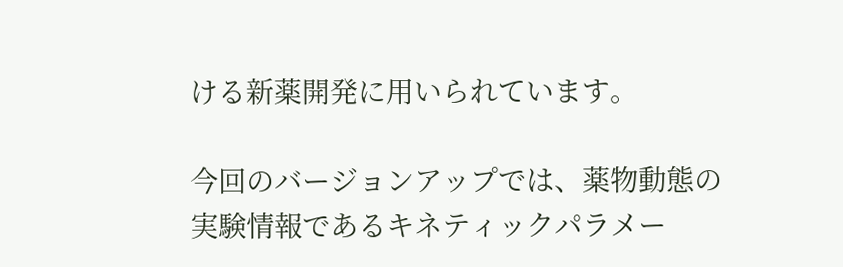ける新薬開発に用いられています。

今回のバージョンアップでは、薬物動態の実験情報であるキネティックパラメー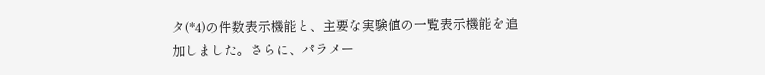タ(*4)の件数表示機能と、主要な実験値の一覧表示機能を追加しました。さらに、パラメー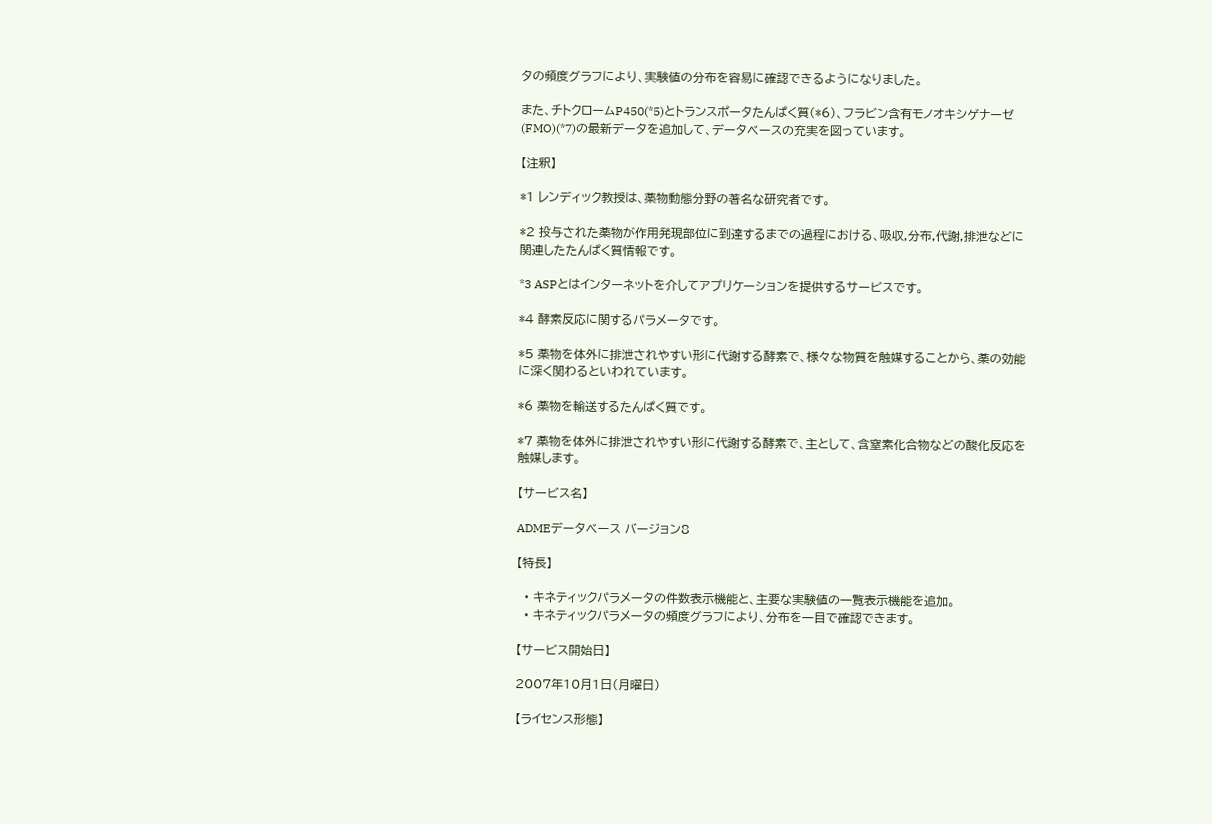タの頻度グラフにより、実験値の分布を容易に確認できるようになりました。

また、チトクロームP450(*5)とトランスポータたんぱく質(*6)、フラビン含有モノオキシゲナーゼ(FMO)(*7)の最新データを追加して、データベースの充実を図っています。

【注釈】

*1 レンディック教授は、薬物動態分野の著名な研究者です。

*2 投与された薬物が作用発現部位に到達するまでの過程における、吸収,分布,代謝,排泄などに関連したたんぱく質情報です。

*3 ASPとはインターネットを介してアプリケーションを提供するサービスです。

*4 酵素反応に関するパラメータです。

*5 薬物を体外に排泄されやすい形に代謝する酵素で、様々な物質を触媒することから、薬の効能に深く関わるといわれています。

*6 薬物を輸送するたんぱく質です。

*7 薬物を体外に排泄されやすい形に代謝する酵素で、主として、含窒素化合物などの酸化反応を触媒します。

【サービス名】

ADMEデータベース バージョン8

【特長】

  • キネティックパラメータの件数表示機能と、主要な実験値の一覧表示機能を追加。
  • キネティックパラメータの頻度グラフにより、分布を一目で確認できます。

【サービス開始日】

2007年10月1日(月曜日)

【ライセンス形態】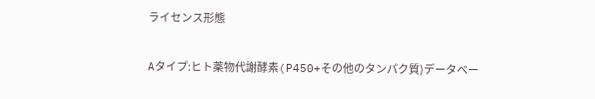ライセンス形態

Aタイプ:ヒト薬物代謝酵素(P450+その他のタンパク質)データベー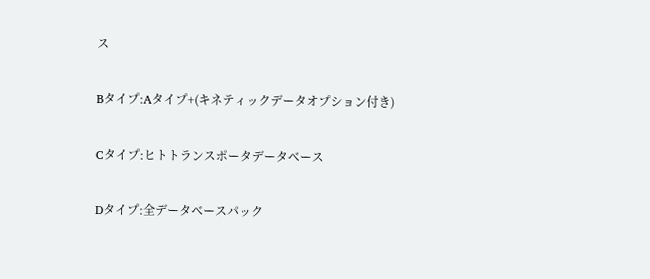ス

Bタイプ:Aタイプ+(キネティックデータオプション付き)

Cタイプ:ヒトトランスポータデータベース

Dタイプ:全データベースパック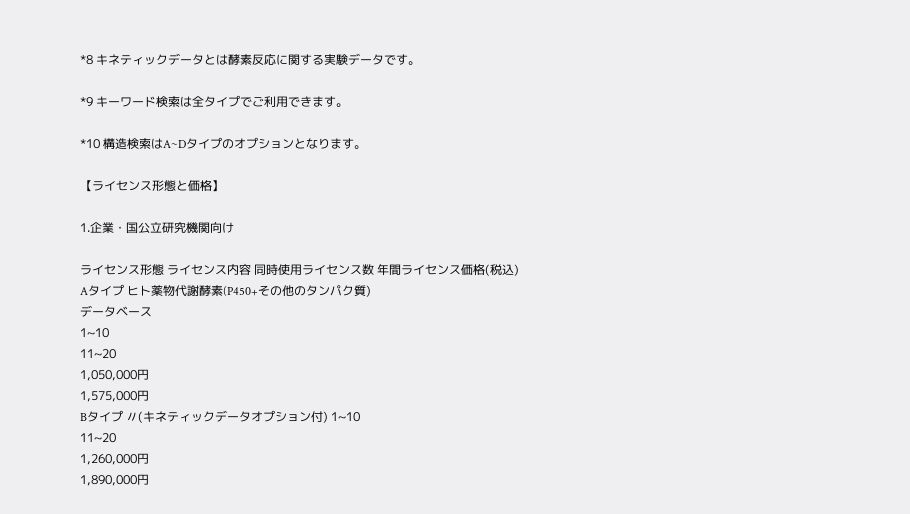*8 キネティックデータとは酵素反応に関する実験データです。

*9 キーワード検索は全タイプでご利用できます。

*10 構造検索はA~Dタイプのオプションとなります。

【ライセンス形態と価格】

1.企業・国公立研究機関向け

ライセンス形態 ライセンス内容 同時使用ライセンス数 年間ライセンス価格(税込)
Aタイプ ヒト薬物代謝酵素(P450+その他のタンパク質)
データベース
1~10
11~20
1,050,000円
1,575,000円
Bタイプ 〃(キネティックデータオプション付) 1~10
11~20
1,260,000円
1,890,000円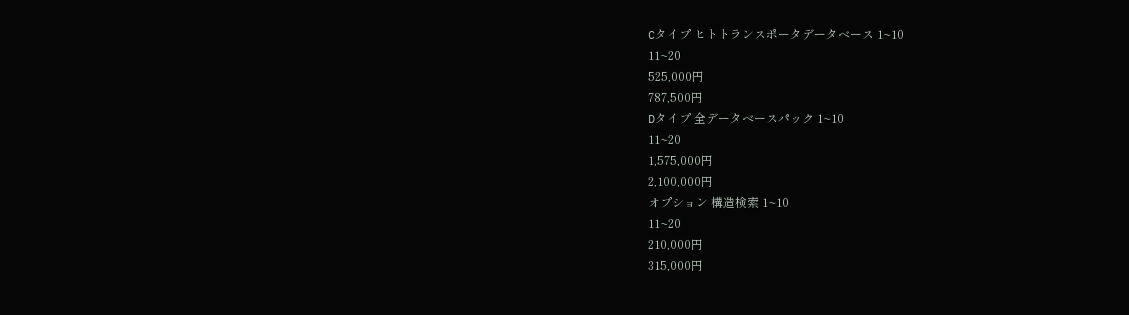Cタイプ ヒトトランスポータデータベース 1~10
11~20
525,000円
787,500円
Dタイプ 全データベースパック 1~10
11~20
1,575,000円
2,100,000円
オプション 構造検索 1~10
11~20
210,000円
315,000円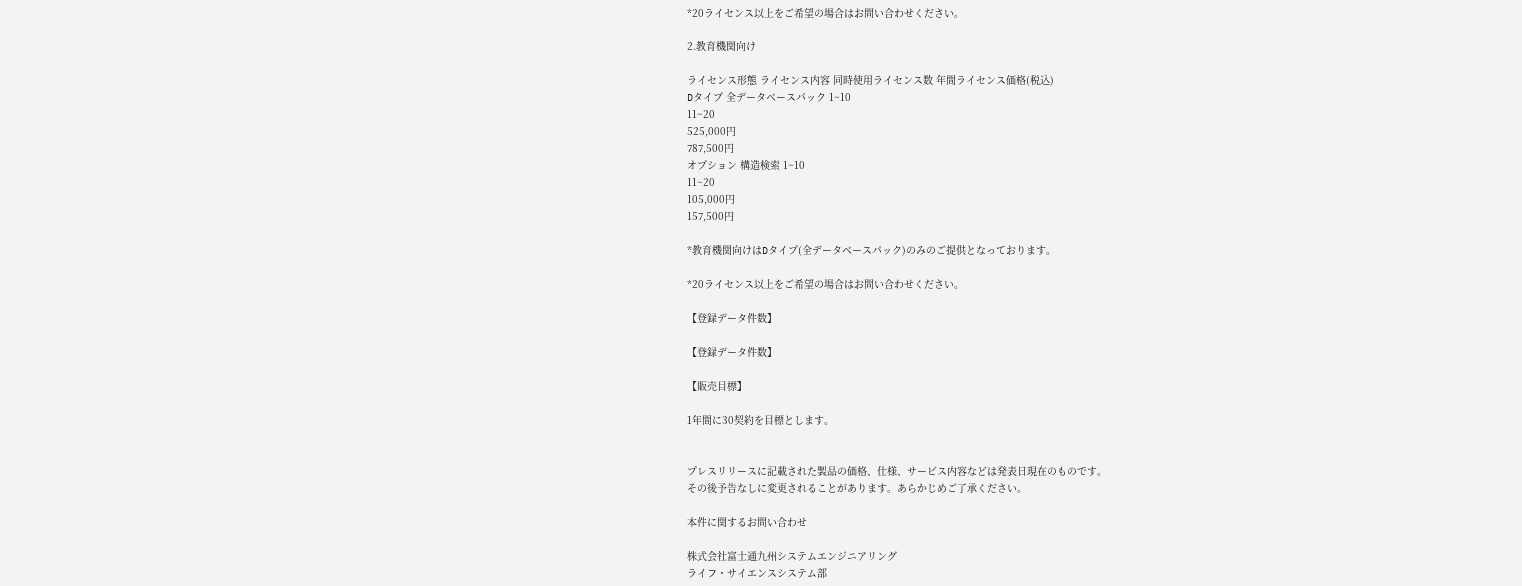*20ライセンス以上をご希望の場合はお問い合わせください。

2.教育機関向け

ライセンス形態 ライセンス内容 同時使用ライセンス数 年間ライセンス価格(税込)
Dタイプ 全データベースパック 1~10
11~20
525,000円
787,500円
オプション 構造検索 1~10
11~20
105,000円
157,500円

*教育機関向けはDタイプ(全データベースパック)のみのご提供となっております。

*20ライセンス以上をご希望の場合はお問い合わせください。

【登録データ件数】

【登録データ件数】

【販売目標】

1年間に30契約を目標とします。


プレスリリースに記載された製品の価格、仕様、サービス内容などは発表日現在のものです。
その後予告なしに変更されることがあります。あらかじめご了承ください。

本件に関するお問い合わせ

株式会社富士通九州システムエンジニアリング
ライフ・サイエンスシステム部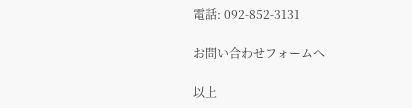電話: 092-852-3131

お問い合わせフォームへ

以上